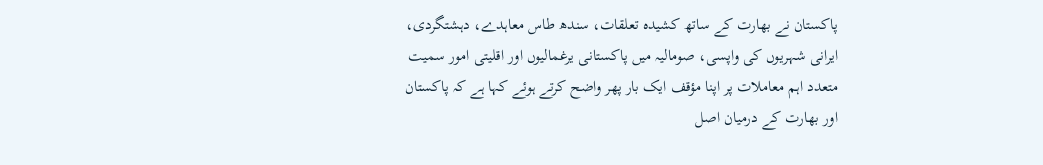پاکستان نے بھارت کے ساتھ کشیدہ تعلقات، سندھ طاس معاہدے، دہشتگردی، ایرانی شہریوں کی واپسی، صومالیہ میں پاکستانی یرغمالیوں اور اقلیتی امور سمیت متعدد اہم معاملات پر اپنا مؤقف ایک بار پھر واضح کرتے ہوئے کہا ہے کہ پاکستان اور بھارت کے درمیان اصل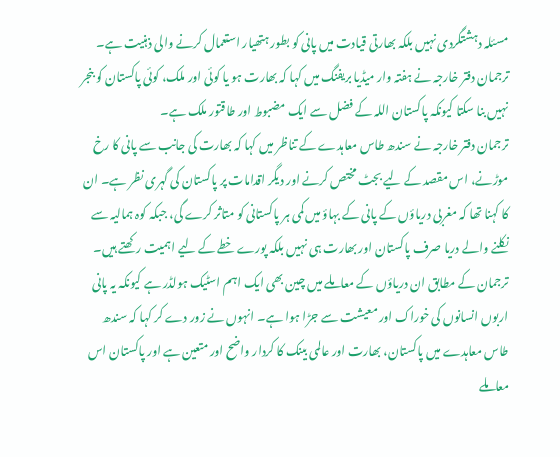مسئلہ دہشتگردی نہیں بلکہ بھارتی قیادت میں پانی کو بطور ہتھیار استعمال کرنے والی ذہنیت ہے۔
ترجمان دفتر خارجہ نے ہفتہ وار میڈیا بریفنگ میں کہا کہ بھارت ہو یا کوئی اور ملک، کوئی پاکستان کو بنجر نہیں بنا سکتا کیونکہ پاکستان اللہ کے فضل سے ایک مضبوط اور طاقتور ملک ہے۔
ترجمان دفتر خارجہ نے سندھ طاس معاہدے کے تناظر میں کہا کہ بھارت کی جانب سے پانی کا رخ موڑنے، اس مقصد کے لیے بجٹ مختص کرنے اور دیگر اقدامات پر پاکستان کی گہری نظر ہے۔ ان کا کہنا تھا کہ مغربی دریاؤں کے پانی کے بہاؤ میں کمی ہر پاکستانی کو متاثر کرے گی، جبکہ کوہ ہمالیہ سے نکلنے والے دریا صرف پاکستان اور بھارت ہی نہیں بلکہ پورے خطے کے لیے اہمیت رکھتے ہیں۔ ترجمان کے مطابق ان دریاؤں کے معاملے میں چین بھی ایک اہم اسٹیک ہولڈر ہے کیونکہ یہ پانی اربوں انسانوں کی خوراک اور معیشت سے جڑا ہوا ہے۔ انہوں نے زور دے کر کہا کہ سندھ طاس معاہدے میں پاکستان، بھارت اور عالمی بینک کا کردار واضح اور متعین ہے اور پاکستان اس معاملے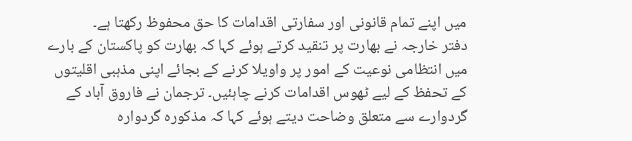میں اپنے تمام قانونی اور سفارتی اقدامات کا حق محفوظ رکھتا ہے۔
دفتر خارجہ نے بھارت پر تنقید کرتے ہوئے کہا کہ بھارت کو پاکستان کے بارے میں انتظامی نوعیت کے امور پر واویلا کرنے کے بجائے اپنی مذہبی اقلیتوں کے تحفظ کے لیے ٹھوس اقدامات کرنے چاہئیں۔ ترجمان نے فاروق آباد کے گردوارے سے متعلق وضاحت دیتے ہوئے کہا کہ مذکورہ گردوارہ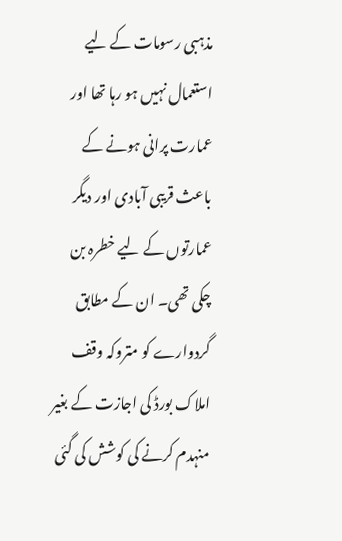مذہبی رسومات کے لیے استعمال نہیں ہو رہا تھا اور عمارت پرانی ہونے کے باعث قریبی آبادی اور دیگر عمارتوں کے لیے خطرہ بن چکی تھی۔ ان کے مطابق گردوارے کو متروکہ وقف املاک بورڈ کی اجازت کے بغیر منہدم کرنے کی کوشش کی گئی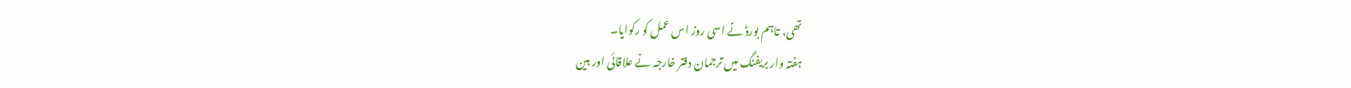تھی، تاہم بورڈ نے اسی روز اس عمل کو رکوایا۔
ہفتہ وار بریفنگ میں ترجمان دفتر خارجہ نے علاقائی اور بین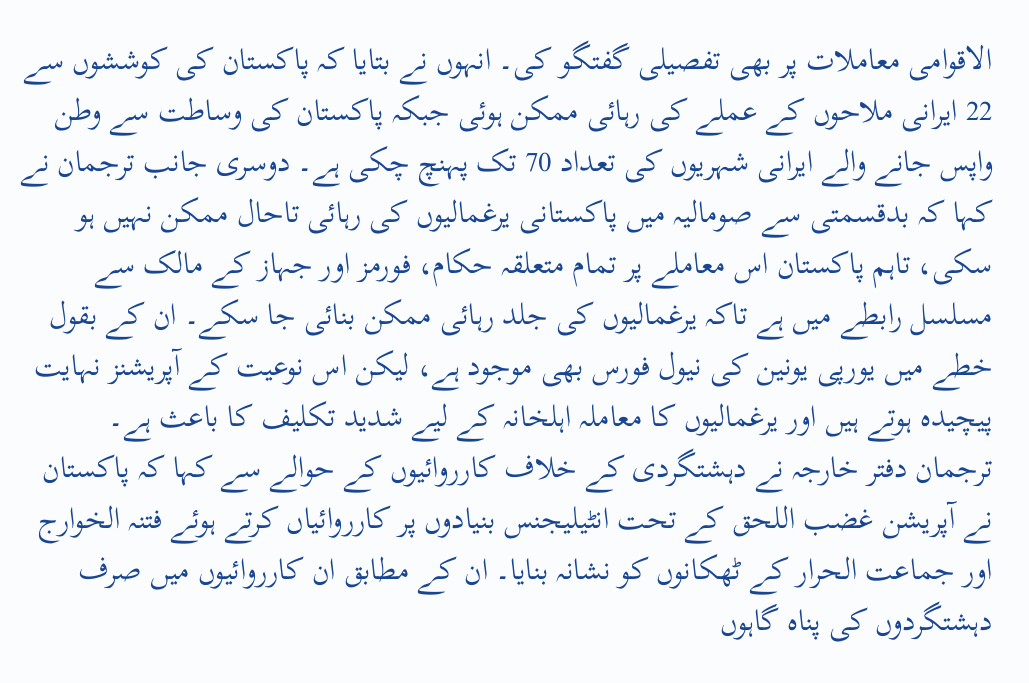الاقوامی معاملات پر بھی تفصیلی گفتگو کی۔ انہوں نے بتایا کہ پاکستان کی کوششوں سے 22 ایرانی ملاحوں کے عملے کی رہائی ممکن ہوئی جبکہ پاکستان کی وساطت سے وطن واپس جانے والے ایرانی شہریوں کی تعداد 70 تک پہنچ چکی ہے۔ دوسری جانب ترجمان نے کہا کہ بدقسمتی سے صومالیہ میں پاکستانی یرغمالیوں کی رہائی تاحال ممکن نہیں ہو سکی، تاہم پاکستان اس معاملے پر تمام متعلقہ حکام، فورمز اور جہاز کے مالک سے مسلسل رابطے میں ہے تاکہ یرغمالیوں کی جلد رہائی ممکن بنائی جا سکے۔ ان کے بقول خطے میں یورپی یونین کی نیول فورس بھی موجود ہے، لیکن اس نوعیت کے آپریشنز نہایت پیچیدہ ہوتے ہیں اور یرغمالیوں کا معاملہ اہلخانہ کے لیے شدید تکلیف کا باعث ہے۔
ترجمان دفتر خارجہ نے دہشتگردی کے خلاف کارروائیوں کے حوالے سے کہا کہ پاکستان نے آپریشن غضب اللحق کے تحت انٹیلیجنس بنیادوں پر کارروائیاں کرتے ہوئے فتنہ الخوارج اور جماعت الحرار کے ٹھکانوں کو نشانہ بنایا۔ ان کے مطابق ان کارروائیوں میں صرف دہشتگردوں کی پناہ گاہوں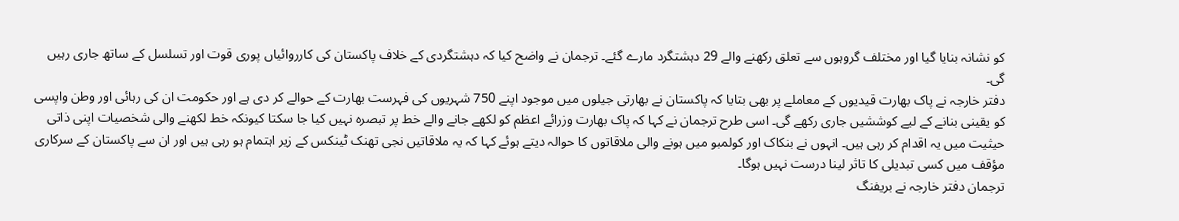کو نشانہ بنایا گیا اور مختلف گروہوں سے تعلق رکھنے والے 29 دہشتگرد مارے گئے۔ ترجمان نے واضح کیا کہ دہشتگردی کے خلاف پاکستان کی کارروائیاں پوری قوت اور تسلسل کے ساتھ جاری رہیں گی۔
دفتر خارجہ نے پاک بھارت قیدیوں کے معاملے پر بھی بتایا کہ پاکستان نے بھارتی جیلوں میں موجود اپنے 750 شہریوں کی فہرست بھارت کے حوالے کر دی ہے اور حکومت ان کی رہائی اور وطن واپسی کو یقینی بنانے کے لیے کوششیں جاری رکھے گی۔ اسی طرح ترجمان نے کہا کہ پاک بھارت وزرائے اعظم کو لکھے جانے والے خط پر تبصرہ نہیں کیا جا سکتا کیونکہ خط لکھنے والی شخصیات اپنی ذاتی حیثیت میں یہ اقدام کر رہی ہیں۔ انہوں نے بنکاک اور کولمبو میں ہونے والی ملاقاتوں کا حوالہ دیتے ہوئے کہا کہ یہ ملاقاتیں نجی تھنک ٹینکس کے زیر اہتمام ہو رہی ہیں اور ان سے پاکستان کے سرکاری مؤقف میں کسی تبدیلی کا تاثر لینا درست نہیں ہوگا۔
ترجمان دفتر خارجہ نے بریفنگ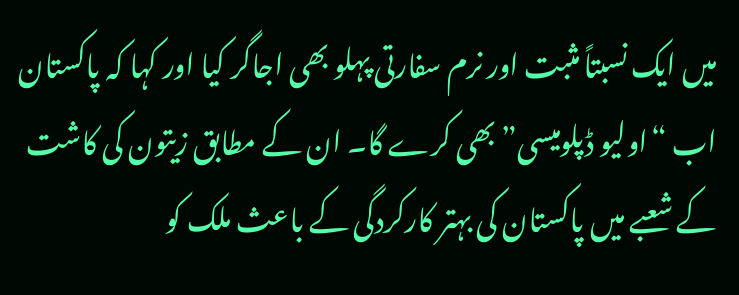میں ایک نسبتاً مثبت اور نرم سفارتی پہلو بھی اجاگر کیا اور کہا کہ پاکستان اب “اولیو ڈپلومیسی” بھی کرے گا۔ ان کے مطابق زیتون کی کاشت کے شعبے میں پاکستان کی بہتر کارکردگی کے باعث ملک کو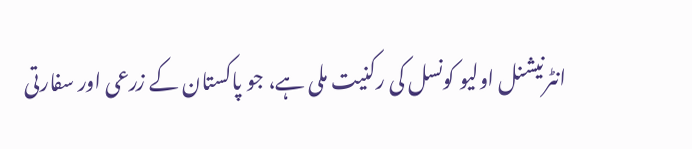انٹرنیشنل اولیو کونسل کی رکنیت ملی ہے، جو پاکستان کے زرعی اور سفارتی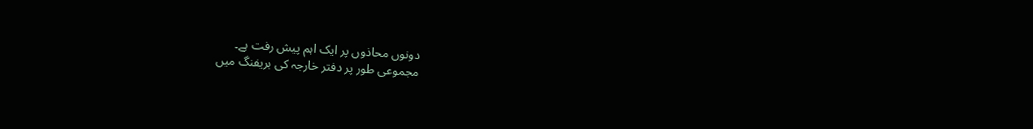دونوں محاذوں پر ایک اہم پیش رفت ہے۔
مجموعی طور پر دفتر خارجہ کی بریفنگ میں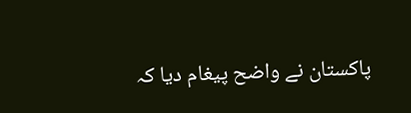پاکستان نے واضح پیغام دیا کہ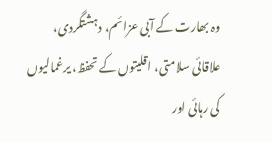وہ بھارت کے آبی عزائم، دہشتگردی، علاقائی سلامتی، اقلیتوں کے تحفظ، یرغمالیوں کی رہائی اور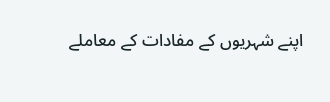اپنے شہریوں کے مفادات کے معاملے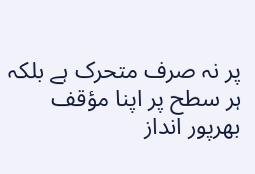پر نہ صرف متحرک ہے بلکہ ہر سطح پر اپنا مؤقف بھرپور انداز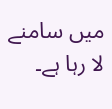میں سامنے لا رہا ہے۔